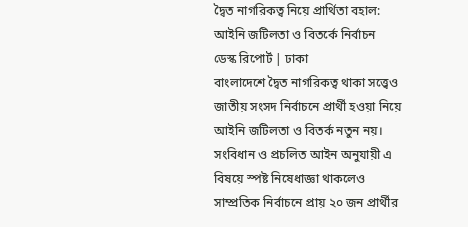দ্বৈত নাগরিকত্ব নিয়ে প্রার্থিতা বহাল: আইনি জটিলতা ও বিতর্কে নির্বাচন
ডেস্ক রিপোর্ট | ঢাকা
বাংলাদেশে দ্বৈত নাগরিকত্ব থাকা সত্ত্বেও জাতীয় সংসদ নির্বাচনে প্রার্থী হওয়া নিয়ে আইনি জটিলতা ও বিতর্ক নতুন নয়। সংবিধান ও প্রচলিত আইন অনুযায়ী এ বিষয়ে স্পষ্ট নিষেধাজ্ঞা থাকলেও সাম্প্রতিক নির্বাচনে প্রায় ২০ জন প্রার্থীর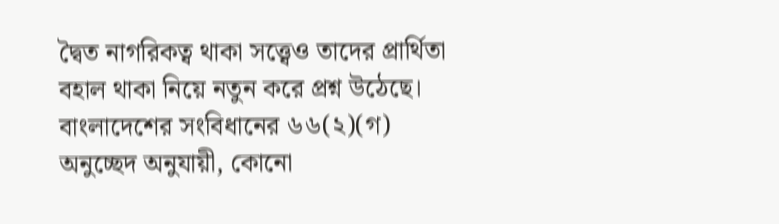দ্বৈত নাগরিকত্ব থাকা সত্ত্বেও তাদের প্রার্থিতা বহাল থাকা নিয়ে নতুন করে প্রশ্ন উঠেছে।
বাংলাদেশের সংবিধানের ৬৬(২)(গ) অনুচ্ছেদ অনুযায়ী, কোনো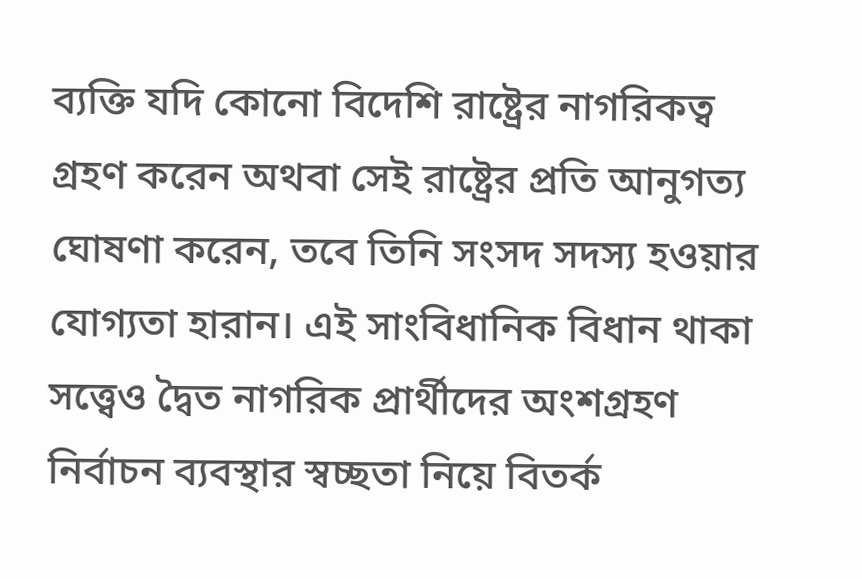ব্যক্তি যদি কোনো বিদেশি রাষ্ট্রের নাগরিকত্ব গ্রহণ করেন অথবা সেই রাষ্ট্রের প্রতি আনুগত্য ঘোষণা করেন, তবে তিনি সংসদ সদস্য হওয়ার যোগ্যতা হারান। এই সাংবিধানিক বিধান থাকা সত্ত্বেও দ্বৈত নাগরিক প্রার্থীদের অংশগ্রহণ নির্বাচন ব্যবস্থার স্বচ্ছতা নিয়ে বিতর্ক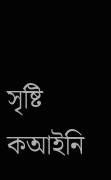সৃষ্টি কআইনি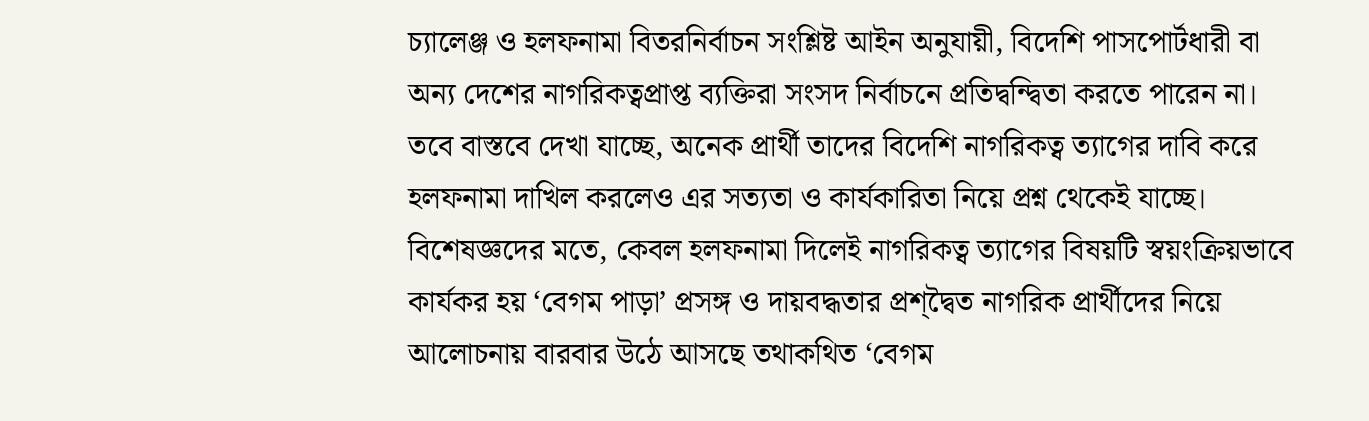চ্যালেঞ্জ ও হলফনামা বিতরনির্বাচন সংশ্লিষ্ট আইন অনুযায়ী, বিদেশি পাসপোর্টধারী বা অন্য দেশের নাগরিকত্বপ্রাপ্ত ব্যক্তিরা সংসদ নির্বাচনে প্রতিদ্বন্দ্বিতা করতে পারেন না। তবে বাস্তবে দেখা যাচ্ছে, অনেক প্রার্থী তাদের বিদেশি নাগরিকত্ব ত্যাগের দাবি করে হলফনামা দাখিল করলেও এর সত্যতা ও কার্যকারিতা নিয়ে প্রশ্ন থেকেই যাচ্ছে। বিশেষজ্ঞদের মতে, কেবল হলফনামা দিলেই নাগরিকত্ব ত্যাগের বিষয়টি স্বয়ংক্রিয়ভাবে কার্যকর হয় ‘বেগম পাড়া’ প্রসঙ্গ ও দায়বদ্ধতার প্রশ্দ্বৈত নাগরিক প্রার্থীদের নিয়ে আলোচনায় বারবার উঠে আসছে তথাকথিত ‘বেগম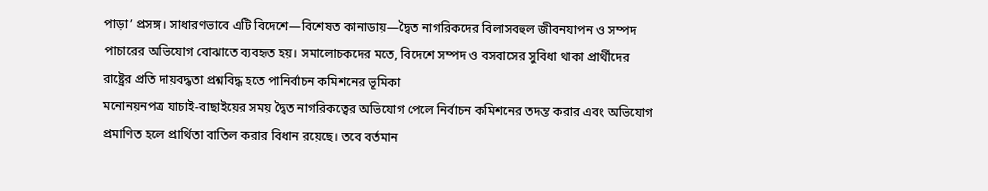পাড়া’ প্রসঙ্গ। সাধারণভাবে এটি বিদেশে—বিশেষত কানাডায়—দ্বৈত নাগরিকদের বিলাসবহুল জীবনযাপন ও সম্পদ পাচারের অভিযোগ বোঝাতে ব্যবহৃত হয়। সমালোচকদের মতে, বিদেশে সম্পদ ও বসবাসের সুবিধা থাকা প্রার্থীদের রাষ্ট্রের প্রতি দায়বদ্ধতা প্রশ্নবিদ্ধ হতে পানির্বাচন কমিশনের ভূমিকা
মনোনয়নপত্র যাচাই-বাছাইয়ের সময় দ্বৈত নাগরিকত্বের অভিযোগ পেলে নির্বাচন কমিশনের তদন্ত করার এবং অভিযোগ প্রমাণিত হলে প্রার্থিতা বাতিল করার বিধান রয়েছে। তবে বর্তমান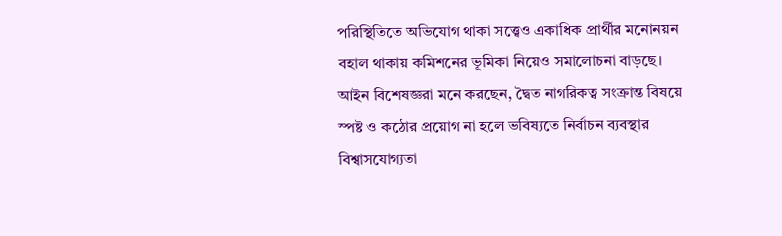পরিস্থিতিতে অভিযোগ থাকা সত্ত্বেও একাধিক প্রার্থীর মনোনয়ন বহাল থাকায় কমিশনের ভূমিকা নিয়েও সমালোচনা বাড়ছে।
আইন বিশেষজ্ঞরা মনে করছেন, দ্বৈত নাগরিকত্ব সংক্রান্ত বিষয়ে স্পষ্ট ও কঠোর প্রয়োগ না হলে ভবিষ্যতে নির্বাচন ব্যবস্থার বিশ্বাসযোগ্যতা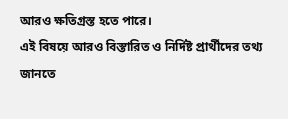আরও ক্ষতিগ্রস্ত হতে পারে।
এই বিষয়ে আরও বিস্তারিত ও নির্দিষ্ট প্রার্থীদের তথ্য জানতে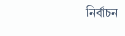নির্বাচন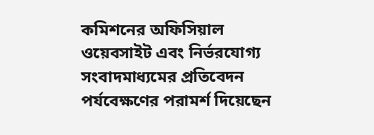কমিশনের অফিসিয়াল ওয়েবসাইট এবং নির্ভরযোগ্য সংবাদমাধ্যমের প্রতিবেদন পর্যবেক্ষণের পরামর্শ দিয়েছেন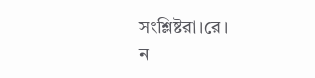সংশ্লিষ্টরা।রে।
ন